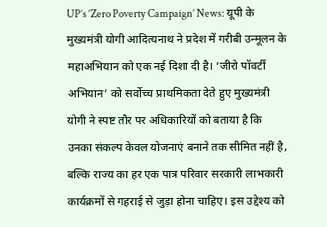UP’s ‘Zero Poverty Campaign’ News: यूपी के मुख्यमंत्री योगी आदित्यनाथ ने प्रदेश में गरीबी उन्मूलन के महाअभियान को एक नई दिशा दी है। ‘जीरो पॉवर्टी अभियान’ को सर्वोच्च प्राथमिकता देते हुए मुख्यमंत्री योगी ने स्पष्ट तौर पर अधिकारियों को बताया है कि उनका संकल्प केवल योजनाएं बनाने तक सीमित नहीं है, बल्कि राज्य का हर एक पात्र परिवार सरकारी लाभकारी कार्यक्रमों से गहराई से जुड़ा होना चाहिए। इस उद्देश्य को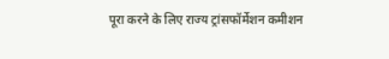पूरा करने के लिए राज्य ट्रांसफॉर्मेशन कमीशन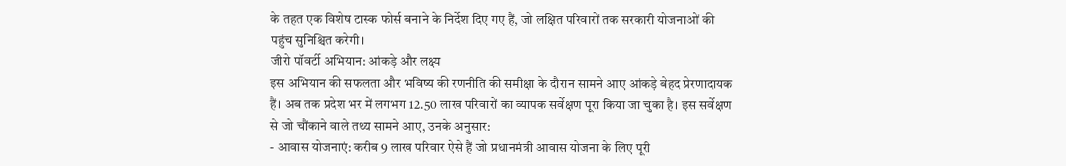के तहत एक विशेष टास्क फोर्स बनाने के निर्देश दिए गए हैं, जो लक्षित परिवारों तक सरकारी योजनाओं की पहुंच सुनिश्चित करेगी।
जीरो पॉवर्टी अभियान: आंकड़े और लक्ष्य
इस अभियान की सफलता और भविष्य की रणनीति की समीक्षा के दौरान सामने आए आंकड़े बेहद प्रेरणादायक हैं। अब तक प्रदेश भर में लगभग 12.50 लाख परिवारों का व्यापक सर्वेक्षण पूरा किया जा चुका है। इस सर्वेक्षण से जो चौंकाने वाले तथ्य सामने आए, उनके अनुसार:
- आवास योजनाएं: करीब 9 लाख परिवार ऐसे हैं जो प्रधानमंत्री आवास योजना के लिए पूरी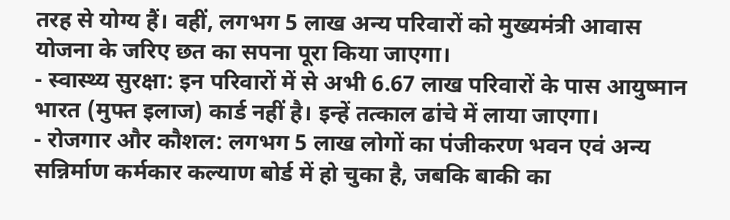तरह से योग्य हैं। वहीं, लगभग 5 लाख अन्य परिवारों को मुख्यमंत्री आवास योजना के जरिए छत का सपना पूरा किया जाएगा।
- स्वास्थ्य सुरक्षा: इन परिवारों में से अभी 6.67 लाख परिवारों के पास आयुष्मान भारत (मुफ्त इलाज) कार्ड नहीं है। इन्हें तत्काल ढांचे में लाया जाएगा।
- रोजगार और कौशल: लगभग 5 लाख लोगों का पंजीकरण भवन एवं अन्य सन्निर्माण कर्मकार कल्याण बोर्ड में हो चुका है, जबकि बाकी का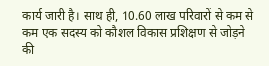कार्य जारी है। साथ ही, 10.60 लाख परिवारों से कम से कम एक सदस्य को कौशल विकास प्रशिक्षण से जोड़ने की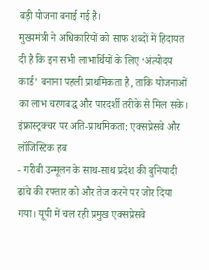बड़ी योजना बनाई गई है।
मुख्यमंत्री ने अधिकारियों को साफ शब्दों में हिदायत दी है कि इन सभी लाभार्थियों के लिए ‘अंत्योदय कार्ड’ बनाना पहली प्राथमिकता है, ताकि योजनाओं का लाभ चरणबद्ध और पारदर्शी तरीके से मिल सके।
इंफ्रास्ट्रक्चर पर अति-प्राथमिकता: एक्सप्रेसवे और लॉजिस्टिक हब
- गरीबी उन्मूलन के साथ-साथ प्रदेश की बुनियादी ढांचे की रफ्तार को और तेज करने पर जोर दिया गया। यूपी में चल रही प्रमुख एक्सप्रेसवे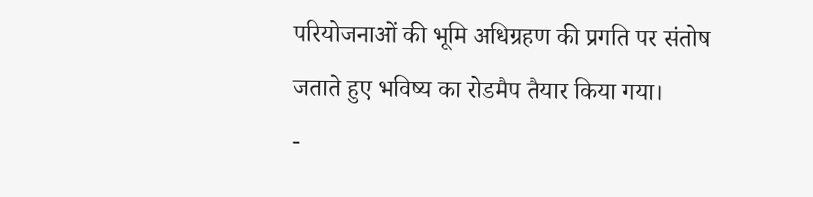परियोजनाओं की भूमि अधिग्रहण की प्रगति पर संतोष जताते हुए भविष्य का रोडमैप तैयार किया गया।
-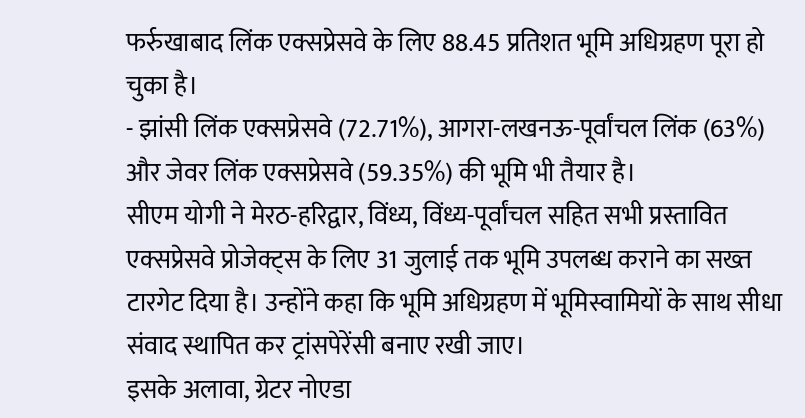फर्रुखाबाद लिंक एक्सप्रेसवे के लिए 88.45 प्रतिशत भूमि अधिग्रहण पूरा हो चुका है।
- झांसी लिंक एक्सप्रेसवे (72.71%), आगरा-लखनऊ-पूर्वांचल लिंक (63%) और जेवर लिंक एक्सप्रेसवे (59.35%) की भूमि भी तैयार है।
सीएम योगी ने मेरठ-हरिद्वार, विंध्य, विंध्य-पूर्वांचल सहित सभी प्रस्तावित एक्सप्रेसवे प्रोजेक्ट्स के लिए 31 जुलाई तक भूमि उपलब्ध कराने का सख्त टारगेट दिया है। उन्होंने कहा कि भूमि अधिग्रहण में भूमिस्वामियों के साथ सीधा संवाद स्थापित कर ट्रांसपेरेंसी बनाए रखी जाए।
इसके अलावा, ग्रेटर नोएडा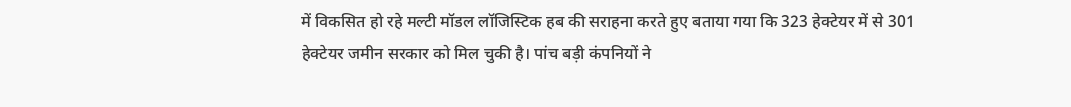में विकसित हो रहे मल्टी मॉडल लॉजिस्टिक हब की सराहना करते हुए बताया गया कि 323 हेक्टेयर में से 301 हेक्टेयर जमीन सरकार को मिल चुकी है। पांच बड़ी कंपनियों ने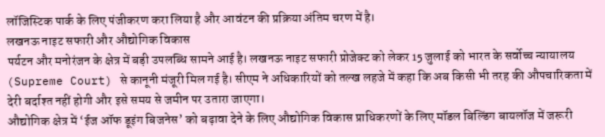लॉजिस्टिक पार्क के लिए पंजीकरण करा लिया है और आवंटन की प्रक्रिया अंतिम चरण में है।
लखनऊ नाइट सफारी और औद्योगिक विकास
पर्यटन और मनोरंजन के क्षेत्र में बड़ी उपलब्धि सामने आई है। लखनऊ नाइट सफारी प्रोजेक्ट को लेकर 15 जुलाई को भारत के सर्वोच्च न्यायालय (Supreme Court) से कानूनी मंजूरी मिल गई है। सीएम ने अधिकारियों को तल्ख लहजे में कहा कि अब किसी भी तरह की औपचारिकता में देरी बर्दाश्त नहीं होगी और इसे समय से जमीन पर उतारा जाएगा।
औद्योगिक क्षेत्र में ‘ईज ऑफ डूइंग बिजनेस’ को बढ़ावा देने के लिए औद्योगिक विकास प्राधिकरणों के लिए मॉडल बिल्डिंग बायलॉज में जरूरी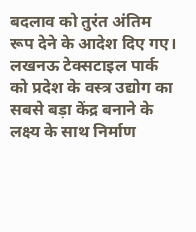बदलाव को तुरंत अंतिम रूप देने के आदेश दिए गए। लखनऊ टेक्सटाइल पार्क को प्रदेश के वस्त्र उद्योग का सबसे बड़ा केंद्र बनाने के लक्ष्य के साथ निर्माण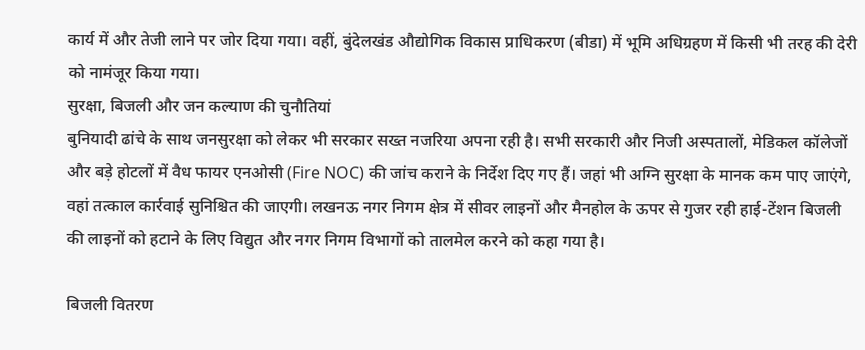कार्य में और तेजी लाने पर जोर दिया गया। वहीं, बुंदेलखंड औद्योगिक विकास प्राधिकरण (बीडा) में भूमि अधिग्रहण में किसी भी तरह की देरी को नामंजूर किया गया।
सुरक्षा, बिजली और जन कल्याण की चुनौतियां
बुनियादी ढांचे के साथ जनसुरक्षा को लेकर भी सरकार सख्त नजरिया अपना रही है। सभी सरकारी और निजी अस्पतालों, मेडिकल कॉलेजों और बड़े होटलों में वैध फायर एनओसी (Fire NOC) की जांच कराने के निर्देश दिए गए हैं। जहां भी अग्नि सुरक्षा के मानक कम पाए जाएंगे, वहां तत्काल कार्रवाई सुनिश्चित की जाएगी। लखनऊ नगर निगम क्षेत्र में सीवर लाइनों और मैनहोल के ऊपर से गुजर रही हाई-टेंशन बिजली की लाइनों को हटाने के लिए विद्युत और नगर निगम विभागों को तालमेल करने को कहा गया है।

बिजली वितरण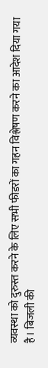व्यवस्था को दुरुस्त करने के लिए सभी फीडरों का गहन विश्लेषण करने का आदेश दिया गया है। बिजली की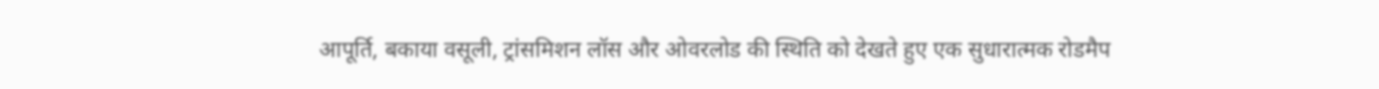आपूर्ति, बकाया वसूली, ट्रांसमिशन लॉस और ओवरलोड की स्थिति को देखते हुए एक सुधारात्मक रोडमैप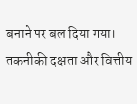बनाने पर बल दिया गया। तकनीकी दक्षता और वित्तीय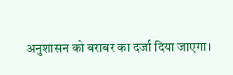अनुशासन को बराबर का दर्जा दिया जाएगा।